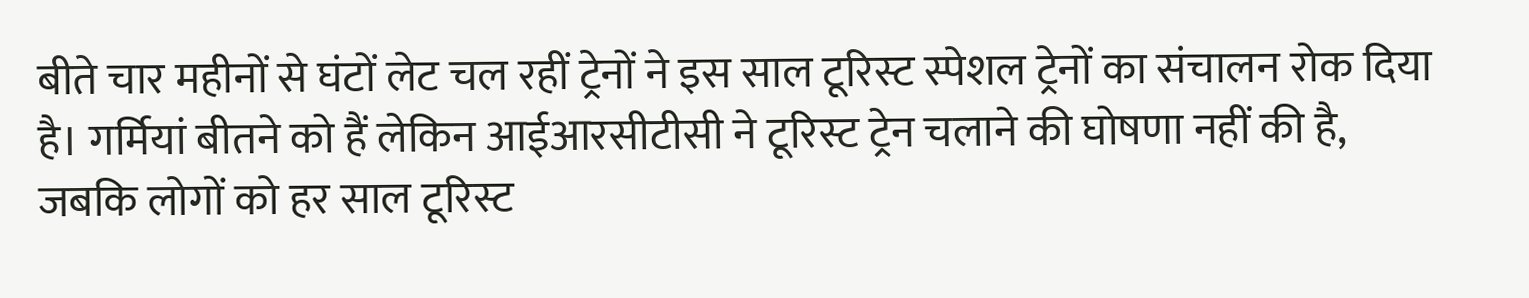बीते चार महीनों से घंटों लेट चल रहीं ट्रेनों ने इस साल टूरिस्ट स्पेशल ट्रेनों का संचालन रोक दिया है। गर्मियां बीतने को हैं लेकिन आईआरसीटीसी ने टूरिस्ट ट्रेन चलाने की घोषणा नहीं की है, जबकि लोगों को हर साल टूरिस्ट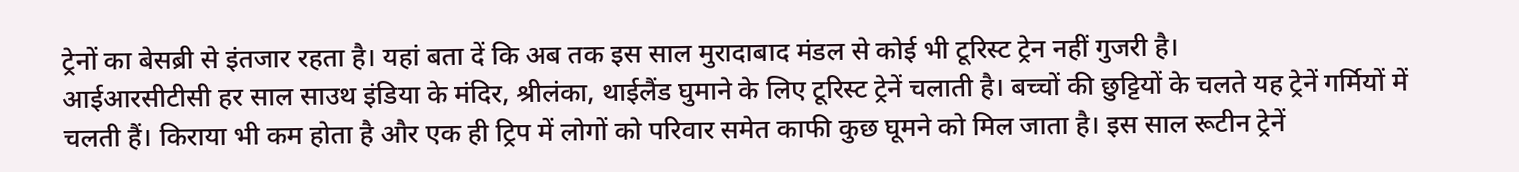ट्रेनों का बेसब्री से इंतजार रहता है। यहां बता दें कि अब तक इस साल मुरादाबाद मंडल से कोई भी टूरिस्ट ट्रेन नहीं गुजरी है।
आईआरसीटीसी हर साल साउथ इंडिया के मंदिर, श्रीलंका, थाईलैंड घुमाने के लिए टूरिस्ट ट्रेनें चलाती है। बच्चों की छुट्टियों के चलते यह ट्रेनें गर्मियों में चलती हैं। किराया भी कम होता है और एक ही ट्रिप में लोगों को परिवार समेत काफी कुछ घूमने को मिल जाता है। इस साल रूटीन ट्रेनें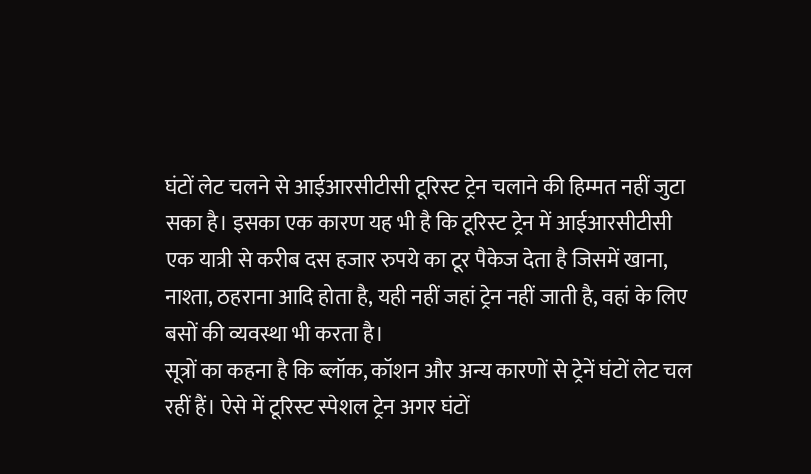घंटों लेट चलने से आईआरसीटीसी टूरिस्ट ट्रेन चलाने की हिम्मत नहीं जुटा सका है। इसका एक कारण यह भी है कि टूरिस्ट ट्रेन में आईआरसीटीसी एक यात्री से करीब दस हजार रुपये का टूर पैकेज देता है जिसमें खाना, नाश्ता, ठहराना आदि होता है, यही नहीं जहां ट्रेन नहीं जाती है, वहां के लिए बसों की व्यवस्था भी करता है।
सूत्रों का कहना है कि ब्लॉक, कॉशन और अन्य कारणों से ट्रेनें घंटों लेट चल रहीं हैं। ऐसे में टूरिस्ट स्पेशल ट्रेन अगर घंटों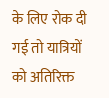के लिए रोक दी गई तो यात्रियों को अतिरिक्त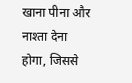खाना पीना और नाश्ता देना होगा, जिससे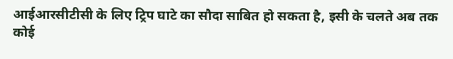आईआरसीटीसी के लिए ट्रिप घाटे का सौदा साबित हो सकता है, इसी के चलते अब तक कोई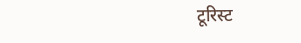टूरिस्ट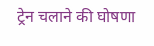ट्रेन चलाने की घोषणा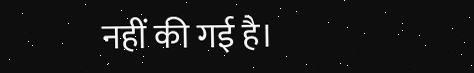नहीं की गई है।